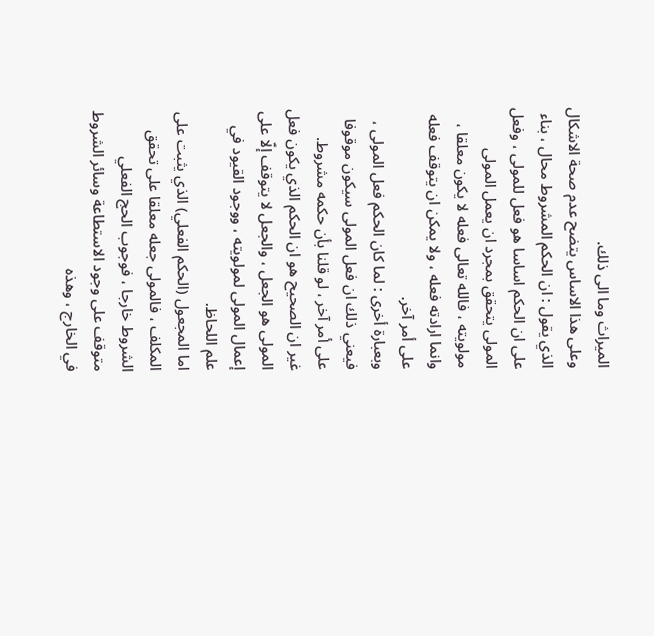الميراث وما الى ذلك.
وعلى هذا الاساس يتضح عدم صحة الاشكال الذي يقول : ان الحكم المشروط محال ، بناء على ان الحكم اساسا هو فعل للمولى ، وفعل المولى يتحقق بمجرد ان يعمل المولى مولويته ، فالله تعالى فعله لا يكون معلقا ، وانما ارادته فعله ، ولا يمكن ان يتوقف فعله على أمر آخر.
وبعبارة أخرى : لما كان الحكم فعل المولى ، فيعني ذلك ان فعل المولى سيكون موقوفا على أمر آخر ، لو قلنا بأن حكمه مشروط.
غير ان الصحيح هو ان الحكم الذي يكون فعل المولى هو الجعل ، والجعل لا يتوقف إلّا على إعمال المولى لمولويته ، ووجود القيود في علم اللحاظ.
اما المجعول (الحكم الفعلي) الذي يثبت على المكلف ، فالمولى جعله معلقا على تحقق الشروط خارجا ، فوجوب الحج الفعلي متوقف على وجود الاستطاعة وسائر الشروط في الخارج ، وهذه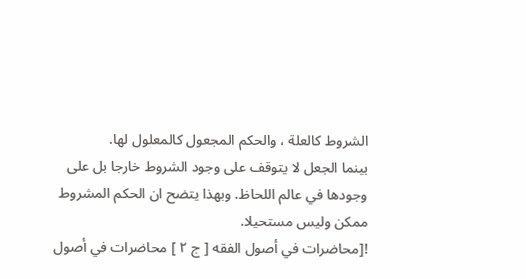الشروط كالعلة ، والحكم المجعول كالمعلول لها.
بينما الجعل لا يتوقف على وجود الشروط خارجا بل على وجودها في عالم اللحاظ. وبهذا يتضح ان الحكم المشروط ممكن وليس مستحيلا.
![محاضرات في أصول الفقه [ ج ٢ ] محاضرات في أصول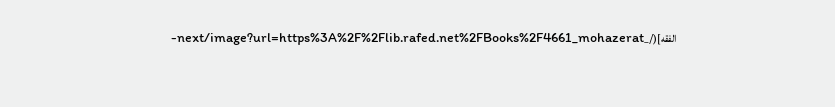الفقه](/_next/image?url=https%3A%2F%2Flib.rafed.net%2FBooks%2F4661_mohazerat-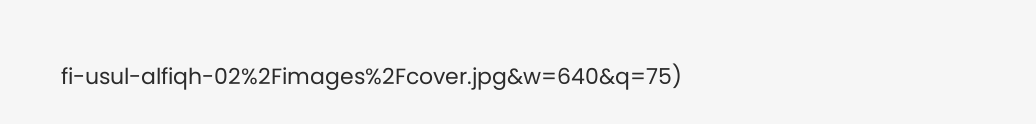fi-usul-alfiqh-02%2Fimages%2Fcover.jpg&w=640&q=75)